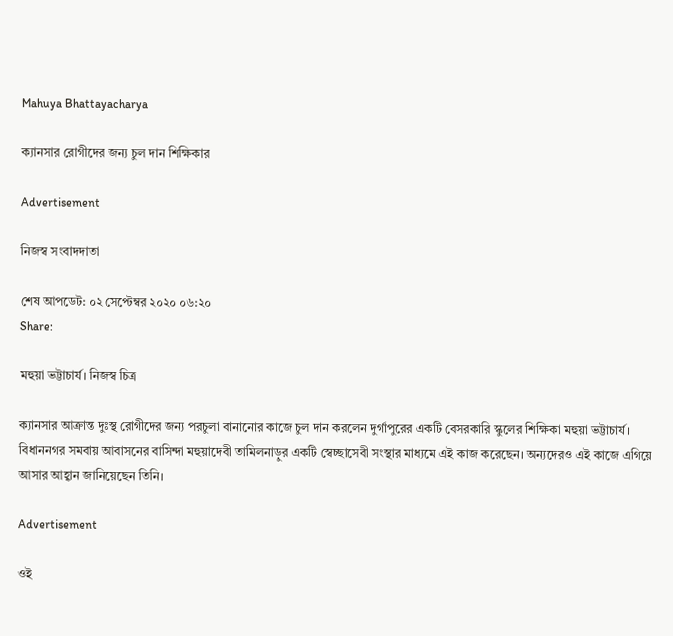Mahuya Bhattayacharya

ক্যানসার রোগীদের জন্য চুল দান শিক্ষিকার

Advertisement

নিজস্ব সংবাদদাতা

শেষ আপডেট: ০২ সেপ্টেম্বর ২০২০ ০৬:২০
Share:

মহুয়া ভট্টাচার্য। নিজস্ব চিত্র

ক্যানসার আক্রান্ত দুঃস্থ রোগীদের জন্য পরচুলা বানানোর কাজে চুল দান করলেন দুর্গাপুরের একটি বেসরকারি স্কুলের শিক্ষিকা মহুয়া ভট্টাচার্য। বিধাননগর সমবায় আবাসনের বাসিন্দা মহুয়াদেবী তামিলনাড়ুর একটি স্বেচ্ছাসেবী সংস্থার মাধ্যমে এই কাজ করেছেন। অন্যদেরও এই কাজে এগিয়ে আসার আহ্বান জানিয়েছেন তিনি।

Advertisement

ওই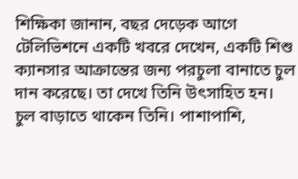শিক্ষিকা জানান, বছর দেড়েক আগে টেলিভিশনে একটি খবরে দেখেন, একটি শিশু ক্যানসার আক্রান্তের জন্য পরচুলা বানাতে চুল দান করেছে। তা দেখে তিনি উৎসাহিত হন। চুল বাড়াতে থাকেন তিনি। পাশাপাশি,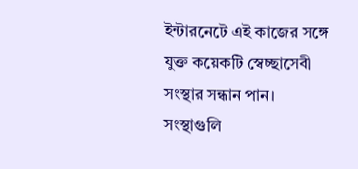ইন্টারনেটে এই কাজের সঙ্গে যুক্ত কয়েকটি স্বেচ্ছাসেবী সংস্থার সন্ধান পান। সংস্থাগুলি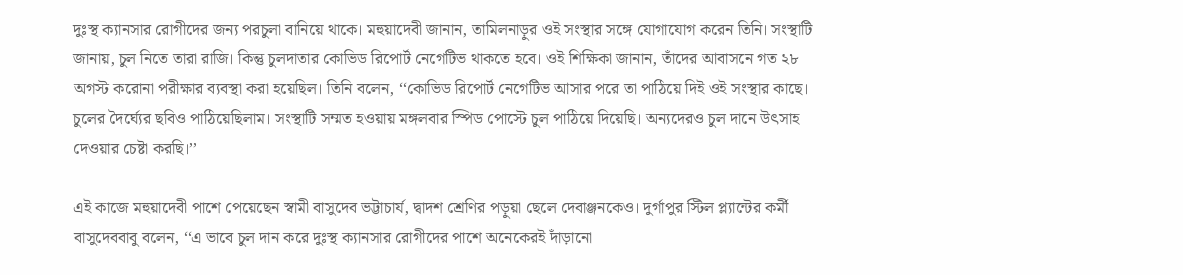দুঃস্থ ক্যানসার রোগীদের জন্য পরচুলা বানিয়ে থাকে। মহুয়াদেবী জানান, তামিলনাড়ুর ওই সংস্থার সঙ্গে যোগাযোগ করেন তিনি। সংস্থাটি জানায়, চুল নিতে তারা রাজি। কিন্তু চুলদাতার কোভিড রিপোর্ট নেগেটিভ থাকতে হবে। ওই শিক্ষিকা জানান, তাঁদের আবাসনে গত ২৮ অগস্ট করোনা পরীক্ষার ব্যবস্থা করা হয়েছিল। তিনি বলেন, ‘‘কোভিড রিপোর্ট নেগেটিভ আসার পরে তা পাঠিয়ে দিই ওই সংস্থার কাছে। চুলের দৈর্ঘ্যের ছবিও পাঠিয়েছিলাম। সংস্থাটি সম্মত হওয়ায় মঙ্গলবার স্পিড পোস্টে চুল পাঠিয়ে দিয়েছি। অন্যদেরও চুল দানে উৎসাহ দেওয়ার চেষ্টা করছি।’’

এই কাজে মহুয়াদেবী পাশে পেয়েছেন স্বামী বাসুদেব ভট্টাচার্য, দ্বাদশ শ্রেণির পড়ুয়া ছেলে দেবাঞ্জনকেও। দুর্গাপুর স্টিল প্ল্যান্টের কর্মী বাসুদেববাবু বলেন, ‘‘এ ভাবে চুল দান করে দুঃস্থ ক্যানসার রোগীদের পাশে অনেকেরই দাঁড়ানো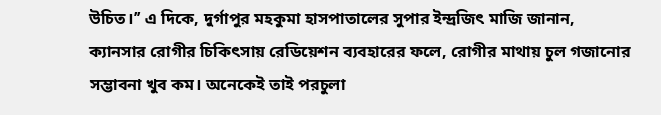উচিত।’’ এ দিকে, দুর্গাপুর মহকুমা হাসপাতালের সুপার ইন্দ্রজিৎ মাজি জানান, ক্যানসার রোগীর চিকিৎসায় রেডিয়েশন ব্যবহারের ফলে, রোগীর মাথায় চুল গজানোর সম্ভাবনা খুব কম। অনেকেই তাই পরচুলা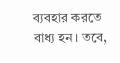ব্যবহার করতে বাধ্য হন। তবে,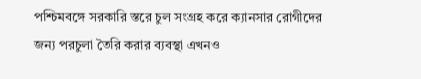পশ্চিমবঙ্গে সরকারি স্তরে চুল সংগ্রহ করে ক্যানসার রোগীদের জন্য পরচুলা তৈরি করার ব্যবস্থা এখনও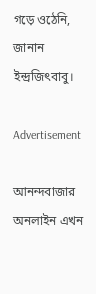গড়ে ওঠেনি, জানান ইন্দ্রজিৎবাবু।

Advertisement

আনন্দবাজার অনলাইন এখন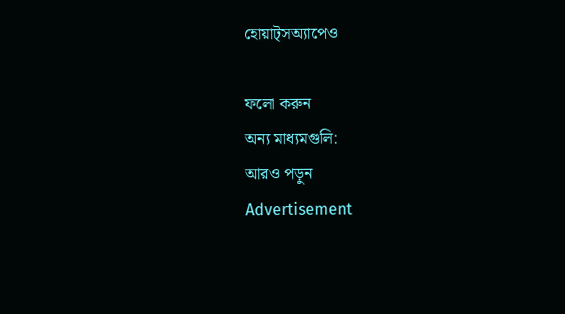হোয়াট্‌সঅ্যাপেও

ফলো করুন
অন্য মাধ্যমগুলি:
আরও পড়ুন
Advertisement